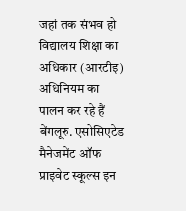जहां तक संभव हो विद्यालय शिक्षा का अधिकार (आरटीइ) अधिनियम का पालन कर रहे हैं
बेंगलूरु. एसोसिएटेड मैनेजमेंट ऑफ प्राइवेट स्कूल्स इन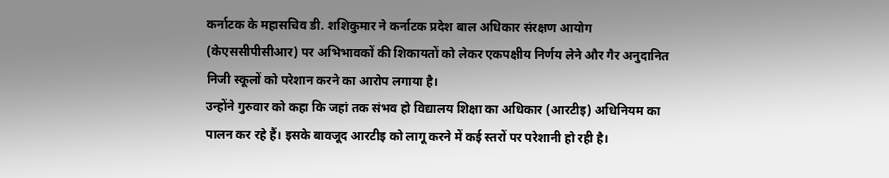कर्नाटक के महासचिव डी. शशिकुमार ने कर्नाटक प्रदेश बाल अधिकार संरक्षण आयोग (केएससीपीसीआर) पर अभिभावकों की शिकायतों को लेकर एकपक्षीय निर्णय लेने और गैर अनुदानित निजी स्कूलों को परेशान करने का आरोप लगाया है।
उन्होंने गुरुवार को कहा कि जहां तक संभव हो विद्यालय शिक्षा का अधिकार (आरटीइ) अधिनियम का पालन कर रहे हैं। इसके बावजूद आरटीइ को लागू करने में कई स्तरों पर परेशानी हो रही है।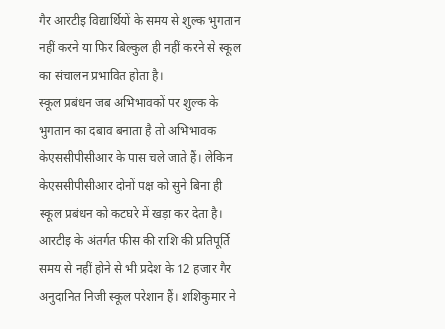गैर आरटीइ विद्यार्थियों के समय से शुल्क भुगतान नहीं करने या फिर बिल्कुल ही नहीं करने से स्कूल का संचालन प्रभावित होता है।
स्कूल प्रबंधन जब अभिभावकों पर शुल्क के भुगतान का दबाव बनाता है तो अभिभावक केएससीपीसीआर के पास चले जाते हैं। लेकिन केएससीपीसीआर दोनों पक्ष को सुने बिना ही स्कूल प्रबंधन को कटघरे में खड़ा कर देता है।
आरटीइ के अंतर्गत फीस की राशि की प्रतिपूर्ति समय से नहीं होने से भी प्रदेश के 12 हजार गैर अनुदानित निजी स्कूल परेशान हैं। शशिकुमार ने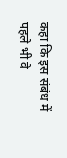कहा कि इस संबंध में पहले भी वे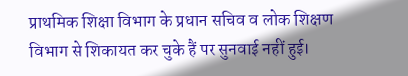प्राथमिक शिक्षा विभाग के प्रधान सचिव व लोक शिक्षण विभाग से शिकायत कर चुके हैं पर सुनवाई नहीं हुई।